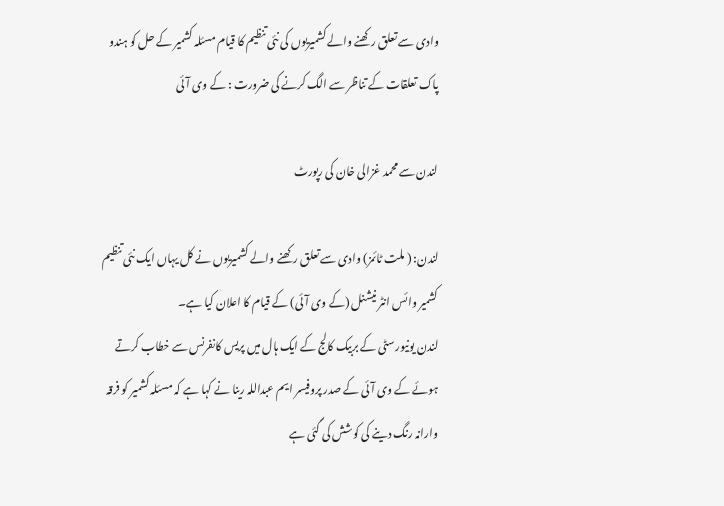وادی سے تعلق رکھنے والے کشمیریوں کی نئی تنظیم کا قیام مسئلہ کشمیر کے حل کو ہندو پاک تعلقات کے تناظر سے الگ کرنے کی ضرورت : کے وی آئی

لندن سے محمد غزالی خان کی رپورٹ

لندن: ( ملت ٹائمز) وادی سے تعلق رکھنے والے کشمیریوں نے کل یہاں ایک نئی تنظیم کشمیر وائس انٹر نیشنل (کے وی آئی) کے قیام کا اعلان کیا ہے۔
لندن یونیورسٹی کے بربیک کالج کے ایک ہال میں پریس کانفرنس سے خطاب کرتے ہوئے کے وی آئی کے صدر پروفیسر ایم عبداللہ رینا نے کہا ہے کہ مسئلہ کشمیر کو فرقہ وارانہ رنگ دینے کی کوشش کی گئی ہے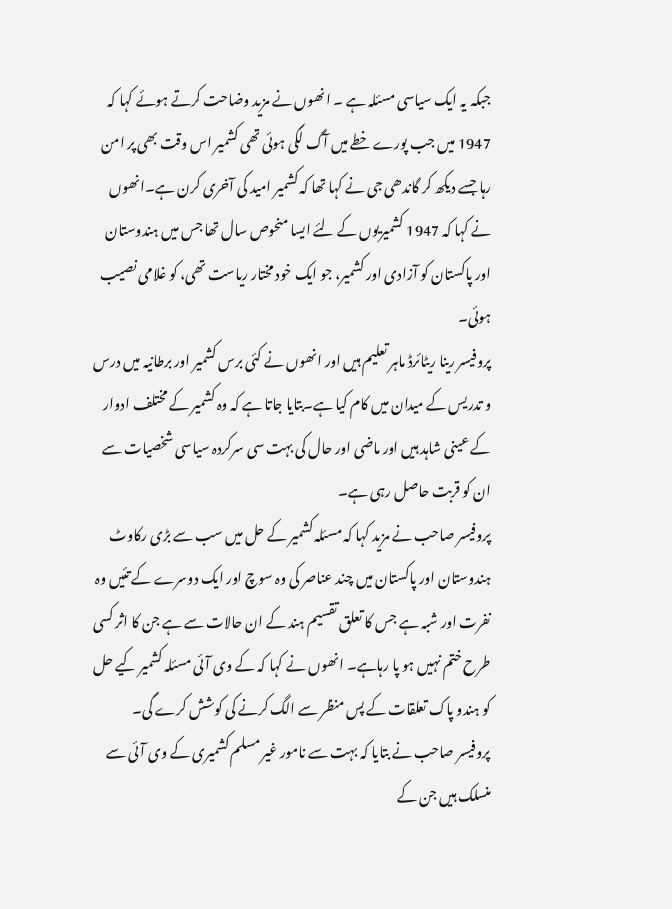جبکہ یہ ایک سیاسی مسئلہ ہے ۔ انھوں نے مزید وضاحت کرتے ہوئے کہا کہ 1947 میں جب پورے خطے میں آگ لگی ہوئی تھی کشمیر اس وقت بھی پر امن رہا جسے دیکھ کر گاندھی جی نے کہا تھا کہ کشمیر امید کی آخری کرن ہے۔انھوں نے کہا کہ 1947 کشمیریوں کے لئے ایسا منحوص سال تھا جس میں ہندوستان اور پاکستان کو آزادی اور کشمیر، جو ایک خود مختار ریاست تھی، کو غلامی نصیب ہوئی۔
پروفیسر رینا ریٹائرڈ ماہر تعلیم ہیں اور انھوں نے کئی برس کشمیر اور برطانیہ میں درس و تدریس کے میدان میں کام کیا ہے۔بتایا جاتا ہے کہ وہ کشمیر کے مختلف ادوار کے عینی شاہد ہیں اور ماضی اور حال کی بہت سی سرکردہ سیاسی شخصیات سے ان کو قربت حاصل رہی ہے۔
پروفیسر صاحب نے مزید کہا کہ مسئلہ کشمیر کے حل میں سب سے بڑی رکاوٹ ہندوستان اور پاکستان میں چند عناصر کی وہ سوچ اور ایک دوسرے کے تئیں وہ نفرت اور شبہ ہے جس کا تعلق تقسیم ہند کے ان حالات سے ہے جن کا اثر کسی طرح ختم نہیں ہو پا رہاہے۔ انھوں نے کہا کہ کے وی آئی مسئلہ کشمیر کیے حل کو ہندو پاک تعلقات کے پس منظر سے الگ کرنے کی کوشش کرے گی۔
پروفیسر صاحب نے بتایا کہ بہت سے نامور غیر مسلم کشمیری کے وی آئی سے منسلک ہیں جن کے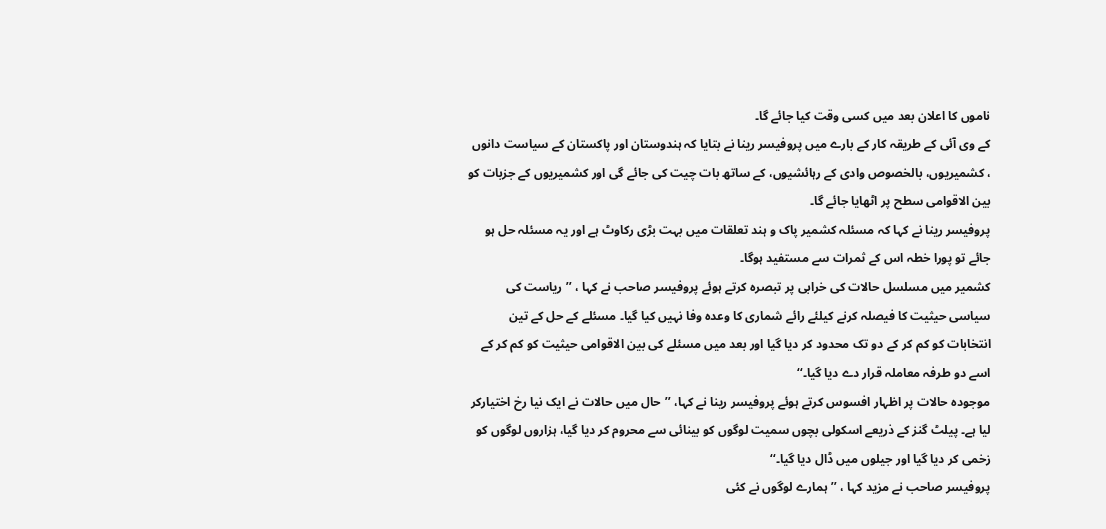ناموں کا اعلان بعد میں کسی وقت کیا جائے گا۔
کے وی آئی کے طریقہ کار کے بارے میں پروفیسر رینا نے بتایا کہ ہندوستان اور پاکستان کے سیاست دانوں ، کشمیریوں، بالخصوص وادی کے رہائشیوں، کے ساتھ بات چیت کی جائے گی اور کشمیریوں کے جزبات کو بین الاقوامی سطح پر اٹھایا جائے گا۔
پروفیسر رینا نے کہا کہ مسئلہ کشمیر پاک و ہند تعلقات میں بہت بڑی رکاوٹ ہے اور یہ مسئلہ حل ہو جائے تو پورا خطہ اس کے ثمرات سے مستفید ہوگا۔
کشمیر میں مسلسل حالات کی خرابی پر تبصرہ کرتے ہوئے پروفیسر صاحب نے کہا ، ’’ریاست کی سیاسی حیثیت کا فیصلہ کرنے کیلئے رائے شماری کا وعدہ وفا نہیں کیا گیا۔ مسئلے کے حل کے تین انتخابات کو کم کر کے دو تک محدود کر دیا گیا اور بعد میں مسئلے کی بین الاقوامی حیثیت کو کم کر کے اسے دو طرفہ معاملہ قرار دے دیا گیا۔‘‘
موجودہ حالات پر اظہار افسوس کرتے ہوئے پروفیسر رینا نے کہا، ’’حال میں حالات نے ایک نیا رخ اختیارکر لیا ہے۔ پیلٹ گنز کے ذریعے اسکولی بچوں سمیت لوگوں کو بینائی سے محروم کر دیا گیا، ہزاروں لوگوں کو زخمی کر دیا گیا اور جیلوں میں ڈال دیا گیا۔‘‘
پروفیسر صاحب نے مزید کہا ، ’’ہمارے لوگوں نے کئی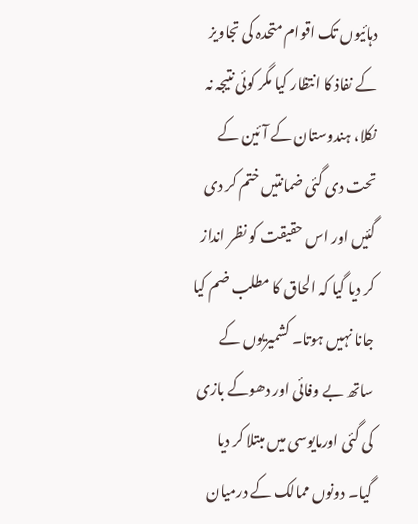دہائیوں تک اقوام متحدہ کی تجاویز کے نفاذ کا انتظار کیا مگر کوئی نتیجہ نہ نکلا، ہندوستان کے آئین کے تحت دی گئی ضمانتیں ختم کر دی گئیں اور اس حقیقت کو نظر انداز کر دیا گیا کہ الحاق کا مطلب ضم کیا جانا نہیں ہوتا۔ کشمیریوں کے ساتھ بے وفائی اور دھوکے بازی کی گئی اورمایوسی میں مبتلا کر دیا گیا۔ دونوں ممالک کے درمیان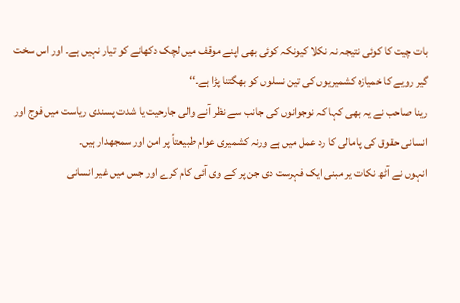بات چیت کا کوئی نتیجہ نہ نکلا کیونکہ کوئی بھی اپنے موقف میں لچک دکھانے کو تیار نہیں ہے۔ اور اس سخت گیر رویے کا خمیازہ کشمیریوں کی تین نسلوں کو بھگتنا پڑا ہے۔‘‘
رینا صاحب نے یہ بھی کہا کہ نوجوانوں کی جانب سے نظر آنے والی جارحیت یا شدت پسندی ریاست میں فوج اور انسانی حقوق کی پامالی کا رد عمل میں ہے ورنہ کشمیری عوام طبیعتاً پر امن اور سمجھدار ہیں۔
انہوں نے آٹھ نکات یر مبنی ایک فہرست دی جن پر کے وی آئی کام کرے اور جس میں غیر انسانی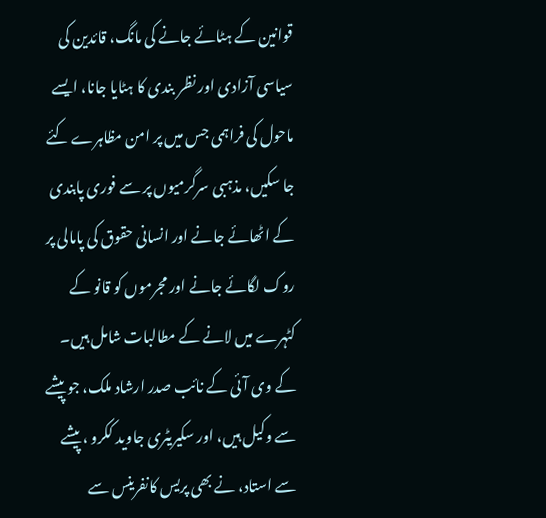قوانین کے ہٹائے جانے کی مانگ، قائدین کی سیاسی آزادی اور نظر بندی کا ہٹایا جانا، ایسے ماحول کی فراہمی جس میں پر امن مظاہرے کئے جا سکیں، مذہبی سرگرمیوں پر سے فوری پابندی کے اٹھائے جانے اور انسانی حقوق کی پامالی پر روک لگائے جانے اور مجرموں کو قانو کے کٹہرے میں لانے کے مطالبات شامل ہیں۔
کے وی آئی کے نائب صدر ارشاد ملک، جو پیشے سے وکیل ہیں، اور سکیریٹری جاوید ککرو ، پیشے سے استاد، نے بھی پریس کانفرینس سے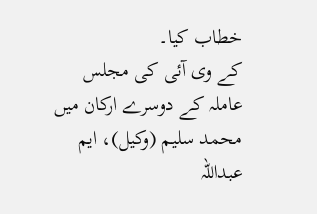خطاب کیا۔
کے وی آئی کی مجلس عاملہ کے دوسرے ارکان میں محمد سلیم (وکیل)، ایم عبداللہ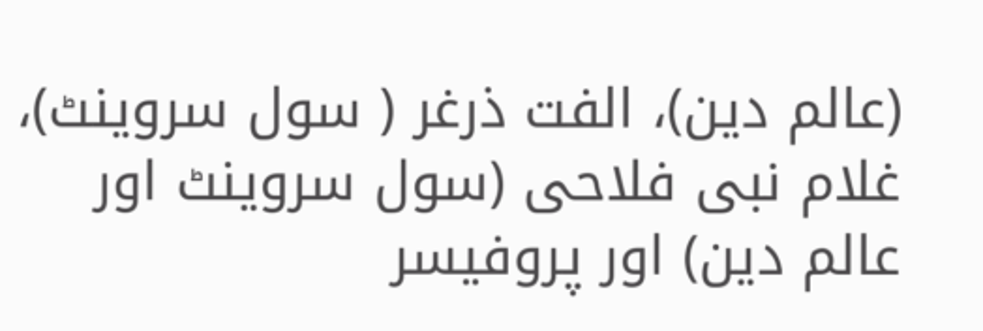(عالم دین)، الفت ذرغر ( سول سروینٹ)، غلام نبی فلاحی (سول سروینٹ اور عالم دین) اور پروفیسر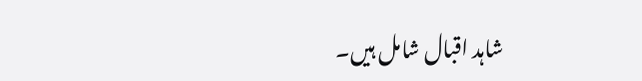شاہد اقبال شامل ہیں۔